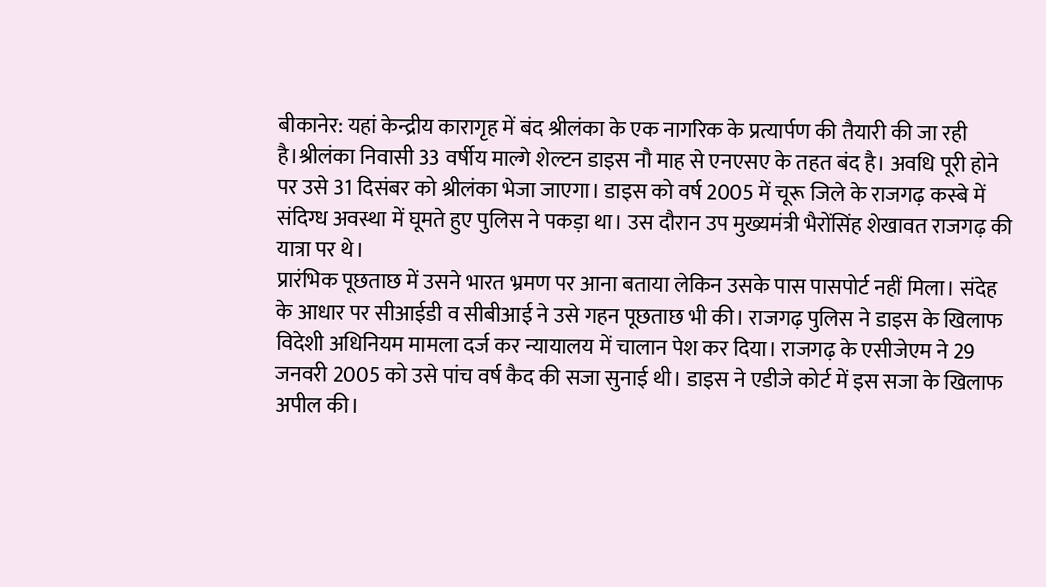बीकानेर: यहां केन्द्रीय कारागृह में बंद श्रीलंका के एक नागरिक के प्रत्यार्पण की तैयारी की जा रही है।श्रीलंका निवासी 33 वर्षीय माल्गे शेल्टन डाइस नौ माह से एनएसए के तहत बंद है। अवधि पूरी होने पर उसे 31 दिसंबर को श्रीलंका भेजा जाएगा। डाइस को वर्ष 2005 में चूरू जिले के राजगढ़ कस्बे में संदिग्ध अवस्था में घूमते हुए पुलिस ने पकड़ा था। उस दौरान उप मुख्यमंत्री भैरोंसिंह शेखावत राजगढ़ की यात्रा पर थे।
प्रारंभिक पूछताछ में उसने भारत भ्रमण पर आना बताया लेकिन उसके पास पासपोर्ट नहीं मिला। संदेह के आधार पर सीआईडी व सीबीआई ने उसे गहन पूछताछ भी की। राजगढ़ पुलिस ने डाइस के खिलाफ विदेशी अधिनियम मामला दर्ज कर न्यायालय में चालान पेश कर दिया। राजगढ़ के एसीजेएम ने 29 जनवरी 2005 को उसे पांच वर्ष कैद की सजा सुनाई थी। डाइस ने एडीजे कोर्ट में इस सजा के खिलाफ अपील की।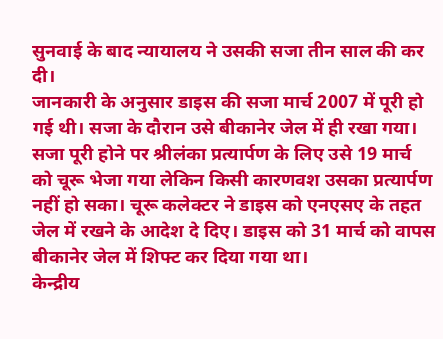सुनवाई के बाद न्यायालय ने उसकी सजा तीन साल की कर दी।
जानकारी के अनुसार डाइस की सजा मार्च 2007 में पूरी हो गई थी। सजा के दौरान उसे बीकानेर जेल में ही रखा गया। सजा पूरी होने पर श्रीलंका प्रत्यार्पण के लिए उसे 19 मार्च को चूरू भेजा गया लेकिन किसी कारणवश उसका प्रत्यार्पण नहीं हो सका। चूरू कलेक्टर ने डाइस को एनएसए के तहत जेल में रखने के आदेश दे दिए। डाइस को 31 मार्च को वापस बीकानेर जेल में शिफ्ट कर दिया गया था।
केन्द्रीय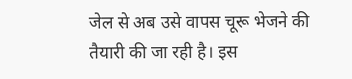जेल से अब उसे वापस चूरू भेजने की तैयारी की जा रही है। इस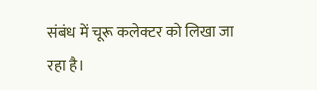संबंध में चूरू कलेक्टर को लिखा जा रहा है।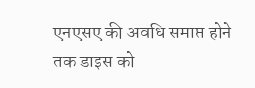एनएसए की अवधि समाप्त होने तक डाइस को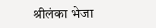श्रीलंका भेजा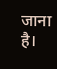जाना है।